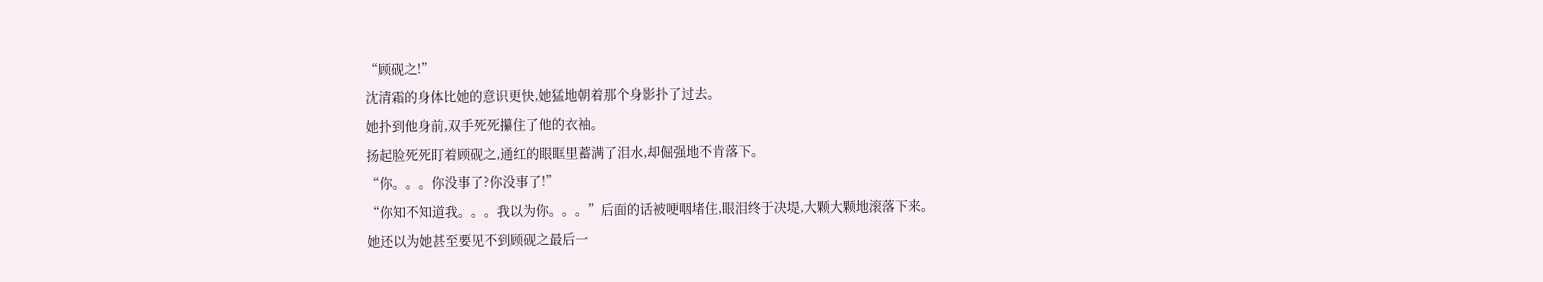“顾砚之!”
沈清霜的身体比她的意识更快,她猛地朝着那个身影扑了过去。
她扑到他身前,双手死死攥住了他的衣袖。
扬起脸死死盯着顾砚之,通红的眼眶里蓄满了泪水,却倔强地不肯落下。
“你。。。你没事了?你没事了!”
“你知不知道我。。。我以为你。。。”后面的话被哽咽堵住,眼泪终于决堤,大颗大颗地滚落下来。
她还以为她甚至要见不到顾砚之最后一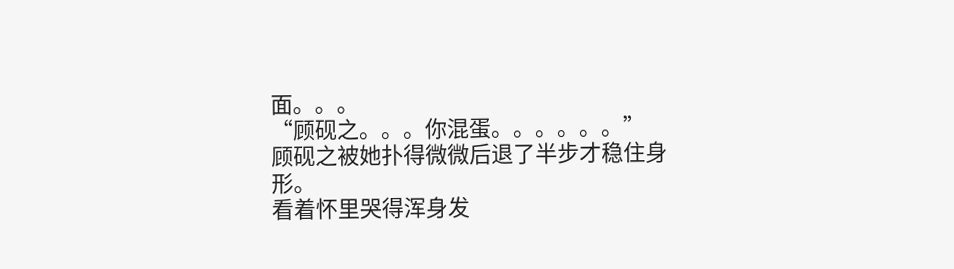面。。。
“顾砚之。。。你混蛋。。。。。。”
顾砚之被她扑得微微后退了半步才稳住身形。
看着怀里哭得浑身发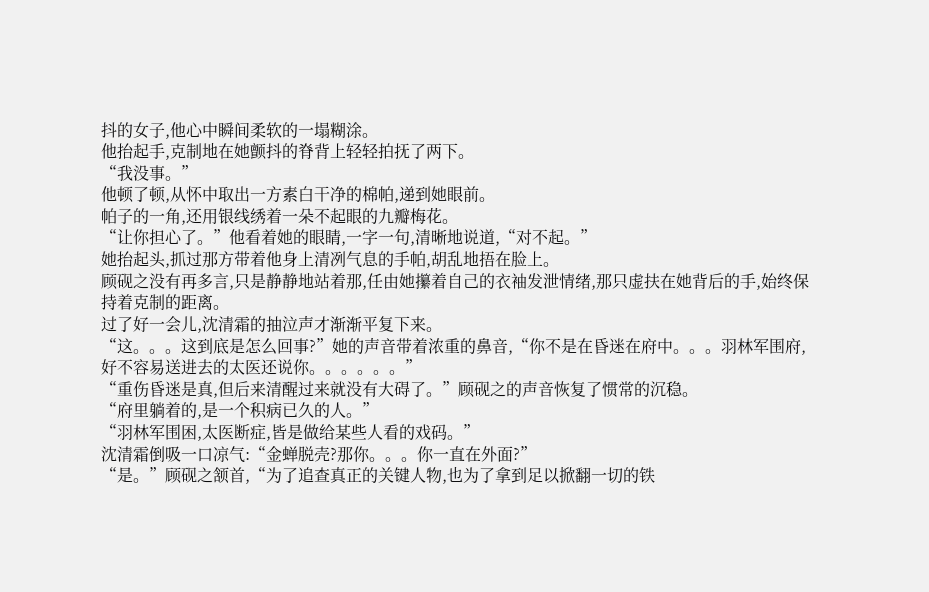抖的女子,他心中瞬间柔软的一塌糊涂。
他抬起手,克制地在她颤抖的脊背上轻轻拍抚了两下。
“我没事。”
他顿了顿,从怀中取出一方素白干净的棉帕,递到她眼前。
帕子的一角,还用银线绣着一朵不起眼的九瓣梅花。
“让你担心了。”他看着她的眼睛,一字一句,清晰地说道,“对不起。”
她抬起头,抓过那方带着他身上清冽气息的手帕,胡乱地捂在脸上。
顾砚之没有再多言,只是静静地站着那,任由她攥着自己的衣袖发泄情绪,那只虚扶在她背后的手,始终保持着克制的距离。
过了好一会儿,沈清霜的抽泣声才渐渐平复下来。
“这。。。这到底是怎么回事?”她的声音带着浓重的鼻音,“你不是在昏迷在府中。。。羽林军围府,好不容易送进去的太医还说你。。。。。。”
“重伤昏迷是真,但后来清醒过来就没有大碍了。”顾砚之的声音恢复了惯常的沉稳。
“府里躺着的,是一个积病已久的人。”
“羽林军围困,太医断症,皆是做给某些人看的戏码。”
沈清霜倒吸一口凉气:“金蝉脱壳?那你。。。你一直在外面?”
“是。”顾砚之颔首,“为了追查真正的关键人物,也为了拿到足以掀翻一切的铁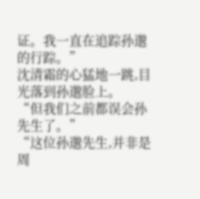证。我一直在追踪孙邈的行踪。”
沈清霜的心猛地一跳,目光落到孙邈脸上。
“但我们之前都误会孙先生了。”
“这位孙邈先生,并非是周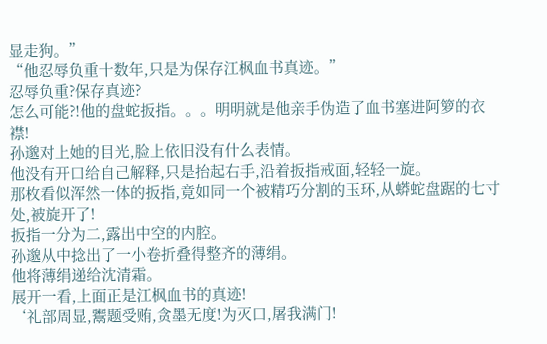显走狗。”
“他忍辱负重十数年,只是为保存江枫血书真迹。”
忍辱负重?保存真迹?
怎么可能?!他的盘蛇扳指。。。明明就是他亲手伪造了血书塞进阿箩的衣襟!
孙邈对上她的目光,脸上依旧没有什么表情。
他没有开口给自己解释,只是抬起右手,沿着扳指戒面,轻轻一旋。
那枚看似浑然一体的扳指,竟如同一个被精巧分割的玉环,从蟒蛇盘踞的七寸处,被旋开了!
扳指一分为二,露出中空的内腔。
孙邈从中捻出了一小卷折叠得整齐的薄绢。
他将薄绢递给沈清霜。
展开一看,上面正是江枫血书的真迹!
‘礼部周显,鬻题受贿,贪墨无度!为灭口,屠我满门!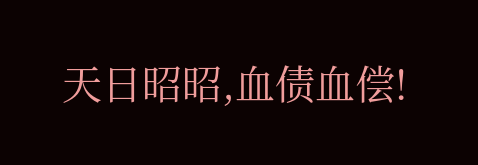天日昭昭,血债血偿!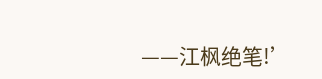——江枫绝笔!’